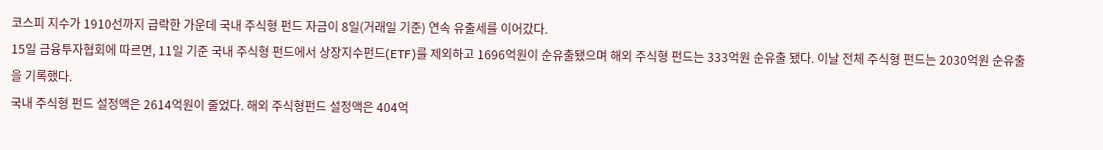코스피 지수가 1910선까지 급락한 가운데 국내 주식형 펀드 자금이 8일(거래일 기준) 연속 유출세를 이어갔다.
15일 금융투자협회에 따르면, 11일 기준 국내 주식형 펀드에서 상장지수펀드(ETF)를 제외하고 1696억원이 순유출됐으며 해외 주식형 펀드는 333억원 순유출 됐다. 이날 전체 주식형 펀드는 2030억원 순유출을 기록했다.
국내 주식형 펀드 설정액은 2614억원이 줄었다. 해외 주식형펀드 설정액은 404억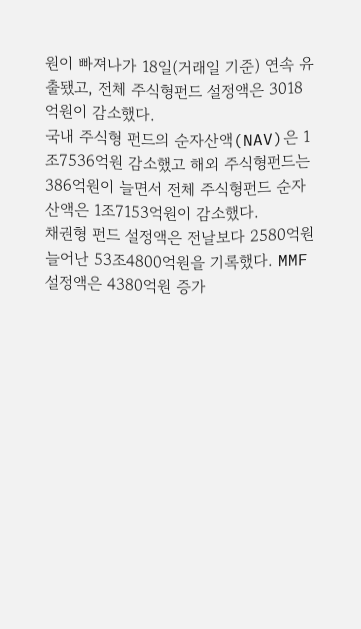원이 빠져나가 18일(거래일 기준) 연속 유출됐고, 전체 주식형펀드 설정액은 3018억원이 감소했다.
국내 주식형 펀드의 순자산액(NAV)은 1조7536억원 감소했고 해외 주식형펀드는 386억원이 늘면서 전체 주식형펀드 순자산액은 1조7153억원이 감소했다.
채권형 펀드 설정액은 전날보다 2580억원 늘어난 53조4800억원을 기록했다. MMF 설정액은 4380억원 증가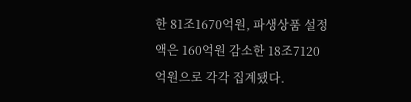한 81조1670억원, 파생상품 설정액은 160억원 감소한 18조7120억원으로 각각 집계됐다.